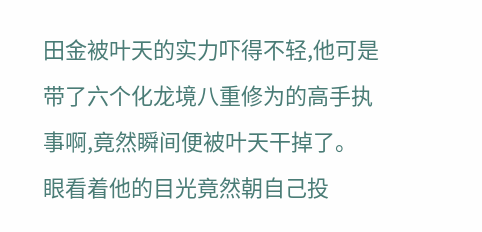田金被叶天的实力吓得不轻,他可是带了六个化龙境八重修为的高手执事啊,竟然瞬间便被叶天干掉了。
眼看着他的目光竟然朝自己投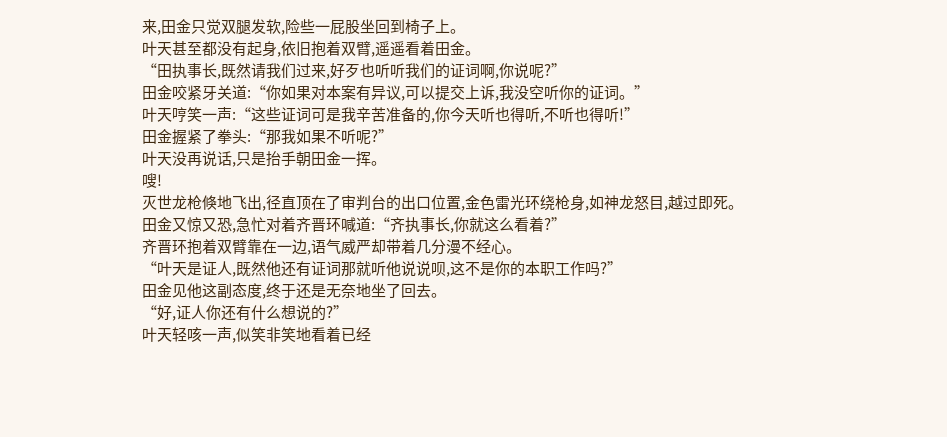来,田金只觉双腿发软,险些一屁股坐回到椅子上。
叶天甚至都没有起身,依旧抱着双臂,遥遥看着田金。
“田执事长,既然请我们过来,好歹也听听我们的证词啊,你说呢?”
田金咬紧牙关道:“你如果对本案有异议,可以提交上诉,我没空听你的证词。”
叶天哼笑一声:“这些证词可是我辛苦准备的,你今天听也得听,不听也得听!”
田金握紧了拳头:“那我如果不听呢?”
叶天没再说话,只是抬手朝田金一挥。
嗖!
灭世龙枪倏地飞出,径直顶在了审判台的出口位置,金色雷光环绕枪身,如神龙怒目,越过即死。
田金又惊又恐,急忙对着齐晋环喊道:“齐执事长,你就这么看着?”
齐晋环抱着双臂靠在一边,语气威严却带着几分漫不经心。
“叶天是证人,既然他还有证词那就听他说说呗,这不是你的本职工作吗?”
田金见他这副态度,终于还是无奈地坐了回去。
“好,证人你还有什么想说的?”
叶天轻咳一声,似笑非笑地看着已经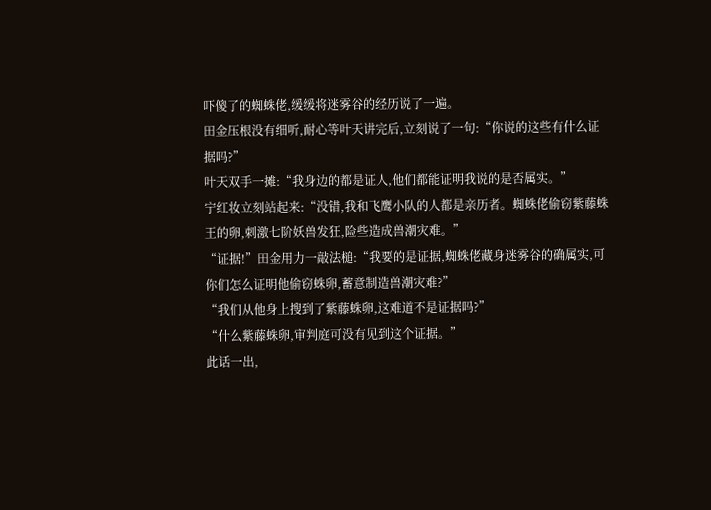吓傻了的蜘蛛佬,缓缓将迷雾谷的经历说了一遍。
田金压根没有细听,耐心等叶天讲完后,立刻说了一句:“你说的这些有什么证据吗?”
叶天双手一摊:“我身边的都是证人,他们都能证明我说的是否属实。”
宁红妆立刻站起来:“没错,我和飞鹰小队的人都是亲历者。蜘蛛佬偷窃紫藤蛛王的卵,刺激七阶妖兽发狂,险些造成兽潮灾难。”
“证据!”田金用力一敲法槌:“我要的是证据,蜘蛛佬藏身迷雾谷的确属实,可你们怎么证明他偷窃蛛卵,蓄意制造兽潮灾难?”
“我们从他身上搜到了紫藤蛛卵,这难道不是证据吗?”
“什么紫藤蛛卵,审判庭可没有见到这个证据。”
此话一出,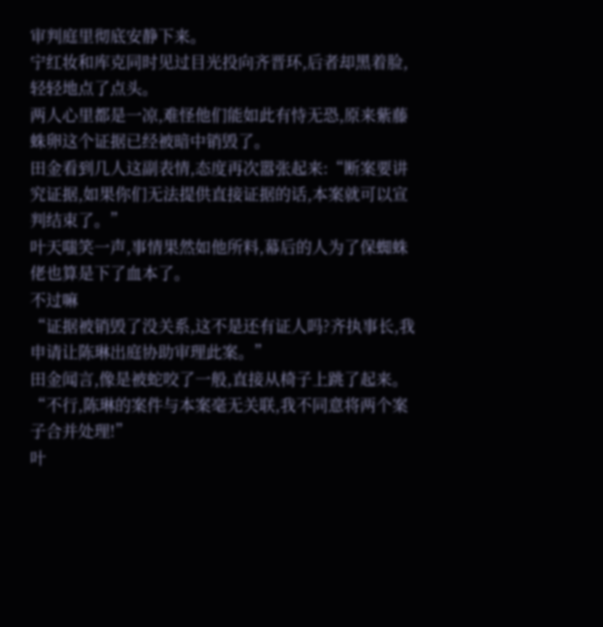审判庭里彻底安静下来。
宁红妆和库克同时见过目光投向齐晋环,后者却黑着脸,轻轻地点了点头。
两人心里都是一凉,难怪他们能如此有恃无恐,原来紫藤蛛卵这个证据已经被暗中销毁了。
田金看到几人这副表情,态度再次嚣张起来:“断案要讲究证据,如果你们无法提供直接证据的话,本案就可以宣判结束了。”
叶天嗤笑一声,事情果然如他所料,幕后的人为了保蜘蛛佬也算是下了血本了。
不过嘛
“证据被销毁了没关系,这不是还有证人吗?齐执事长,我申请让陈琳出庭协助审理此案。”
田金闻言,像是被蛇咬了一般,直接从椅子上跳了起来。
“不行,陈琳的案件与本案毫无关联,我不同意将两个案子合并处理!”
叶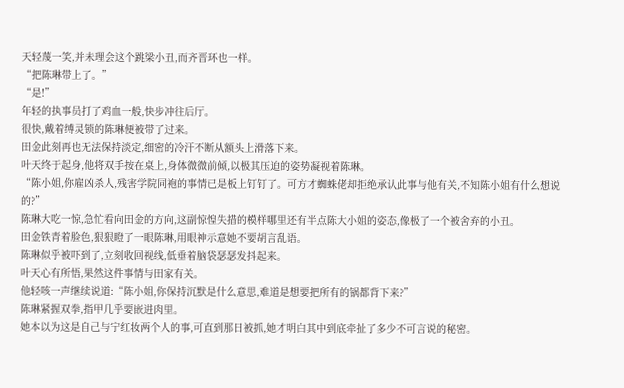天轻蔑一笑,并未理会这个跳梁小丑,而齐晋环也一样。
“把陈琳带上了。”
“是!”
年轻的执事员打了鸡血一般,快步冲往后厅。
很快,戴着缚灵锁的陈琳便被带了过来。
田金此刻再也无法保持淡定,细密的冷汗不断从额头上滑落下来。
叶天终于起身,他将双手按在桌上,身体微微前倾,以极其压迫的姿势凝视着陈琳。
“陈小姐,你雇凶杀人,残害学院同袍的事情已是板上钉钉了。可方才蜘蛛佬却拒绝承认此事与他有关,不知陈小姐有什么想说的?”
陈琳大吃一惊,急忙看向田金的方向,这副惊惶失措的模样哪里还有半点陈大小姐的姿态,像极了一个被舍弃的小丑。
田金铁青着脸色,狠狠瞪了一眼陈琳,用眼神示意她不要胡言乱语。
陈琳似乎被吓到了,立刻收回视线,低垂着脑袋瑟瑟发抖起来。
叶天心有所悟,果然这件事情与田家有关。
他轻咳一声继续说道:“陈小姐,你保持沉默是什么意思,难道是想要把所有的锅都背下来?”
陈琳紧握双拳,指甲几乎要嵌进肉里。
她本以为这是自己与宁红妆两个人的事,可直到那日被抓,她才明白其中到底牵扯了多少不可言说的秘密。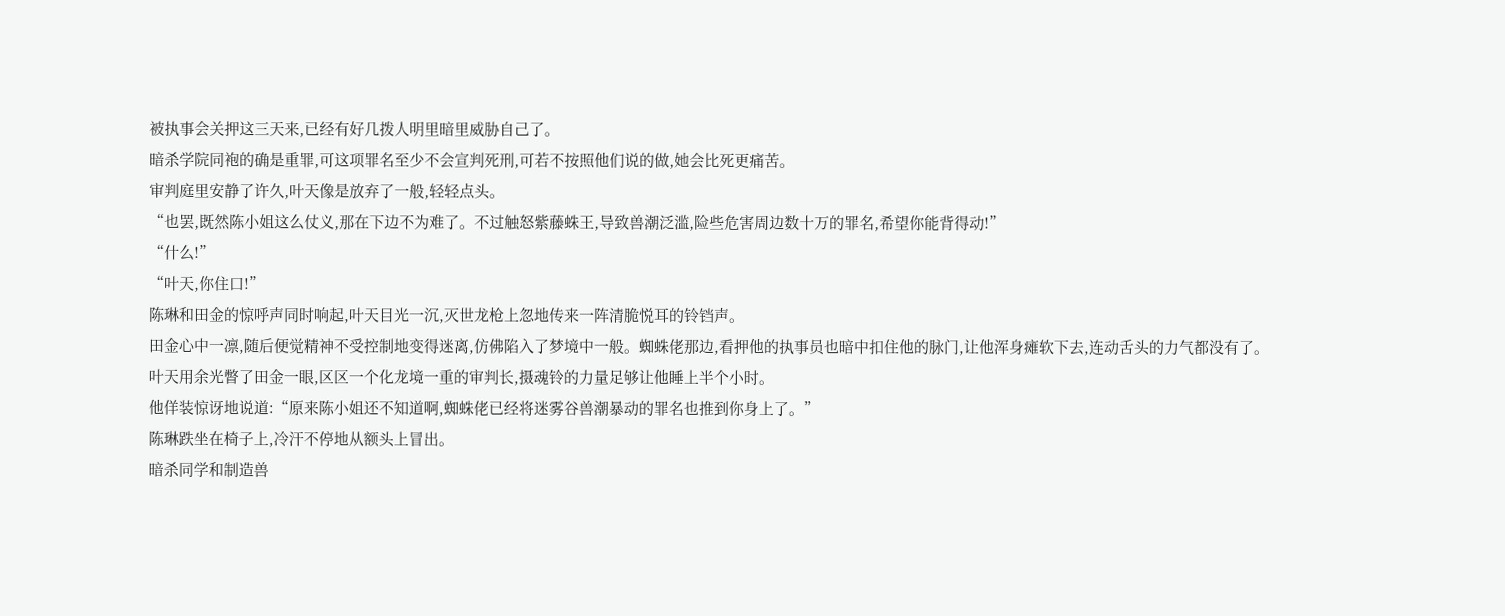被执事会关押这三天来,已经有好几拨人明里暗里威胁自己了。
暗杀学院同袍的确是重罪,可这项罪名至少不会宣判死刑,可若不按照他们说的做,她会比死更痛苦。
审判庭里安静了许久,叶天像是放弃了一般,轻轻点头。
“也罢,既然陈小姐这么仗义,那在下边不为难了。不过触怒紫藤蛛王,导致兽潮泛滥,险些危害周边数十万的罪名,希望你能背得动!”
“什么!”
“叶天,你住口!”
陈琳和田金的惊呼声同时响起,叶天目光一沉,灭世龙枪上忽地传来一阵清脆悦耳的铃铛声。
田金心中一凛,随后便觉精神不受控制地变得迷离,仿佛陷入了梦境中一般。蜘蛛佬那边,看押他的执事员也暗中扣住他的脉门,让他浑身瘫软下去,连动舌头的力气都没有了。
叶天用余光瞥了田金一眼,区区一个化龙境一重的审判长,摄魂铃的力量足够让他睡上半个小时。
他佯装惊讶地说道:“原来陈小姐还不知道啊,蜘蛛佬已经将迷雾谷兽潮暴动的罪名也推到你身上了。”
陈琳跌坐在椅子上,冷汗不停地从额头上冒出。
暗杀同学和制造兽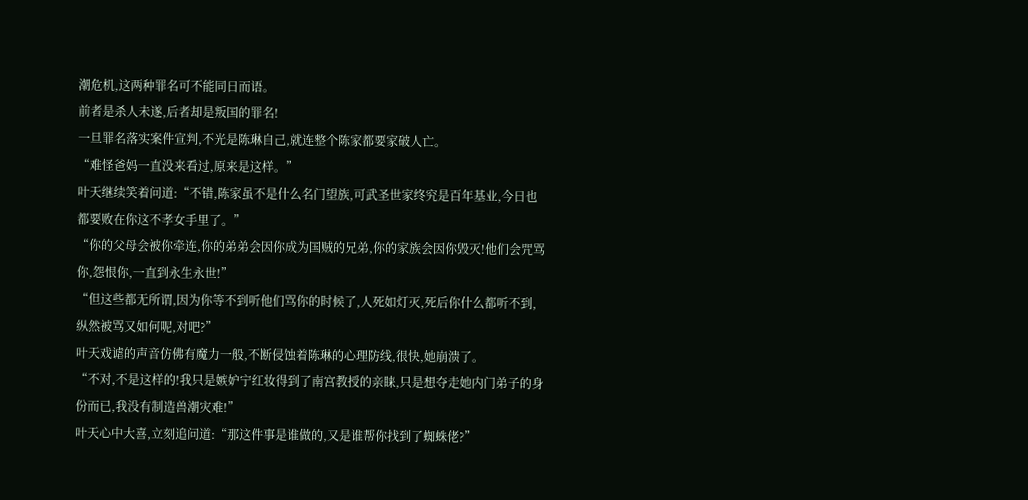潮危机,这两种罪名可不能同日而语。
前者是杀人未遂,后者却是叛国的罪名!
一旦罪名落实案件宣判,不光是陈琳自己,就连整个陈家都要家破人亡。
“难怪爸妈一直没来看过,原来是这样。”
叶天继续笑着问道:“不错,陈家虽不是什么名门望族,可武圣世家终究是百年基业,今日也都要败在你这不孝女手里了。”
“你的父母会被你牵连,你的弟弟会因你成为国贼的兄弟,你的家族会因你毁灭!他们会咒骂你,怨恨你,一直到永生永世!”
“但这些都无所谓,因为你等不到听他们骂你的时候了,人死如灯灭,死后你什么都听不到,纵然被骂又如何呢,对吧?”
叶天戏谑的声音仿佛有魔力一般,不断侵蚀着陈琳的心理防线,很快,她崩溃了。
“不对,不是这样的!我只是嫉妒宁红妆得到了南宫教授的亲睐,只是想夺走她内门弟子的身份而已,我没有制造兽潮灾难!”
叶天心中大喜,立刻追问道:“那这件事是谁做的,又是谁帮你找到了蜘蛛佬?”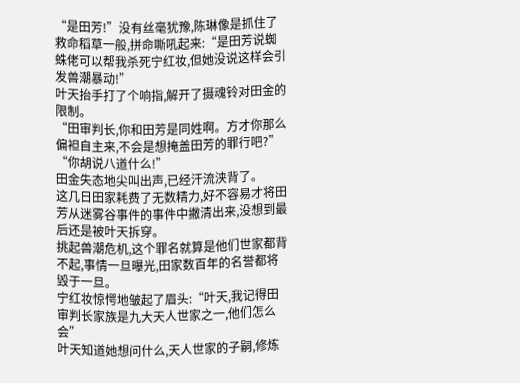“是田芳!”没有丝毫犹豫,陈琳像是抓住了救命稻草一般,拼命嘶吼起来:“是田芳说蜘蛛佬可以帮我杀死宁红妆,但她没说这样会引发兽潮暴动!”
叶天抬手打了个响指,解开了摄魂铃对田金的限制。
“田审判长,你和田芳是同姓啊。方才你那么偏袒自主来,不会是想掩盖田芳的罪行吧?”
“你胡说八道什么!”
田金失态地尖叫出声,已经汗流浃背了。
这几日田家耗费了无数精力,好不容易才将田芳从迷雾谷事件的事件中撇清出来,没想到最后还是被叶天拆穿。
挑起兽潮危机,这个罪名就算是他们世家都背不起,事情一旦曝光,田家数百年的名誉都将毁于一旦。
宁红妆惊愕地皱起了眉头:“叶天,我记得田审判长家族是九大天人世家之一,他们怎么会”
叶天知道她想问什么,天人世家的子嗣,修炼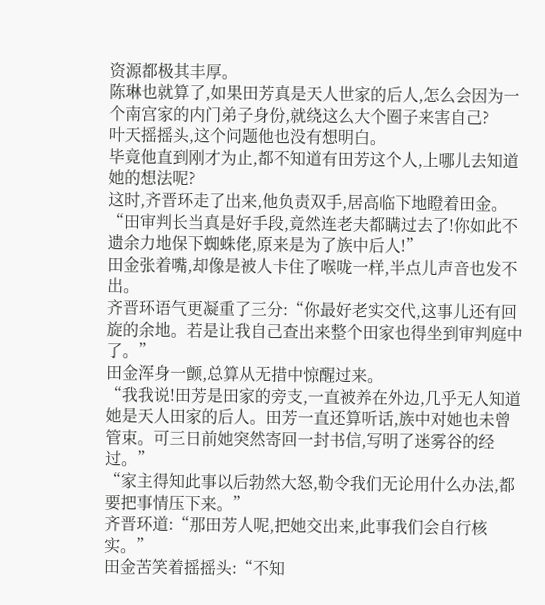资源都极其丰厚。
陈琳也就算了,如果田芳真是天人世家的后人,怎么会因为一个南宫家的内门弟子身份,就绕这么大个圈子来害自己?
叶天摇摇头,这个问题他也没有想明白。
毕竟他直到刚才为止,都不知道有田芳这个人,上哪儿去知道她的想法呢?
这时,齐晋环走了出来,他负责双手,居高临下地瞪着田金。
“田审判长当真是好手段,竟然连老夫都瞒过去了!你如此不遗余力地保下蜘蛛佬,原来是为了族中后人!”
田金张着嘴,却像是被人卡住了喉咙一样,半点儿声音也发不出。
齐晋环语气更凝重了三分:“你最好老实交代,这事儿还有回旋的余地。若是让我自己查出来整个田家也得坐到审判庭中了。”
田金浑身一颤,总算从无措中惊醒过来。
“我我说!田芳是田家的旁支,一直被养在外边,几乎无人知道她是天人田家的后人。田芳一直还算听话,族中对她也未曾管束。可三日前她突然寄回一封书信,写明了迷雾谷的经过。”
“家主得知此事以后勃然大怒,勒令我们无论用什么办法,都要把事情压下来。”
齐晋环道:“那田芳人呢,把她交出来,此事我们会自行核实。”
田金苦笑着摇摇头:“不知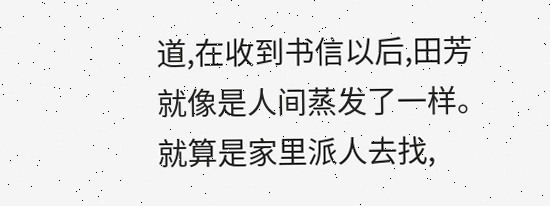道,在收到书信以后,田芳就像是人间蒸发了一样。就算是家里派人去找,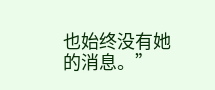也始终没有她的消息。”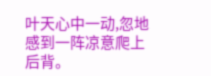叶天心中一动,忽地感到一阵凉意爬上后背。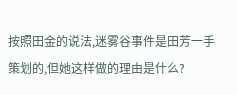按照田金的说法,迷雾谷事件是田芳一手策划的,但她这样做的理由是什么?